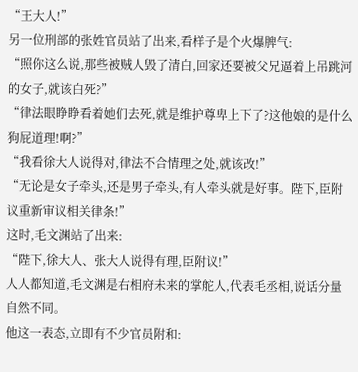“王大人!”
另一位刑部的张姓官员站了出来,看样子是个火爆脾气:
“照你这么说,那些被贼人毁了清白,回家还要被父兄逼着上吊跳河的女子,就该白死?”
“律法眼睁睁看着她们去死,就是维护尊卑上下了?这他娘的是什么狗屁道理!啊?”
“我看徐大人说得对,律法不合情理之处,就该改!”
“无论是女子牵头,还是男子牵头,有人牵头就是好事。陛下,臣附议重新审议相关律条!”
这时,毛文渊站了出来:
“陛下,徐大人、张大人说得有理,臣附议!”
人人都知道,毛文渊是右相府未来的掌舵人,代表毛丞相,说话分量自然不同。
他这一表态,立即有不少官员附和: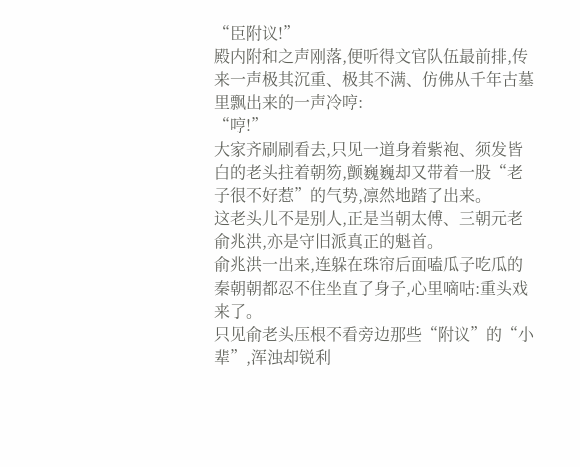“臣附议!”
殿内附和之声刚落,便听得文官队伍最前排,传来一声极其沉重、极其不满、仿佛从千年古墓里飘出来的一声冷哼:
“哼!”
大家齐刷刷看去,只见一道身着紫袍、须发皆白的老头拄着朝笏,颤巍巍却又带着一股“老子很不好惹”的气势,凛然地踏了出来。
这老头儿不是别人,正是当朝太傅、三朝元老俞兆洪,亦是守旧派真正的魁首。
俞兆洪一出来,连躲在珠帘后面嗑瓜子吃瓜的秦朝朝都忍不住坐直了身子,心里嘀咕:重头戏来了。
只见俞老头压根不看旁边那些“附议”的“小辈”,浑浊却锐利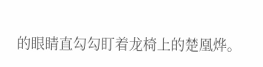的眼睛直勾勾盯着龙椅上的楚凰烨。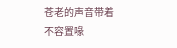苍老的声音带着不容置喙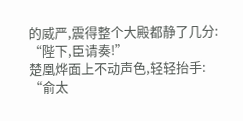的威严,震得整个大殿都静了几分:
“陛下,臣请奏!”
楚凰烨面上不动声色,轻轻抬手:
“俞太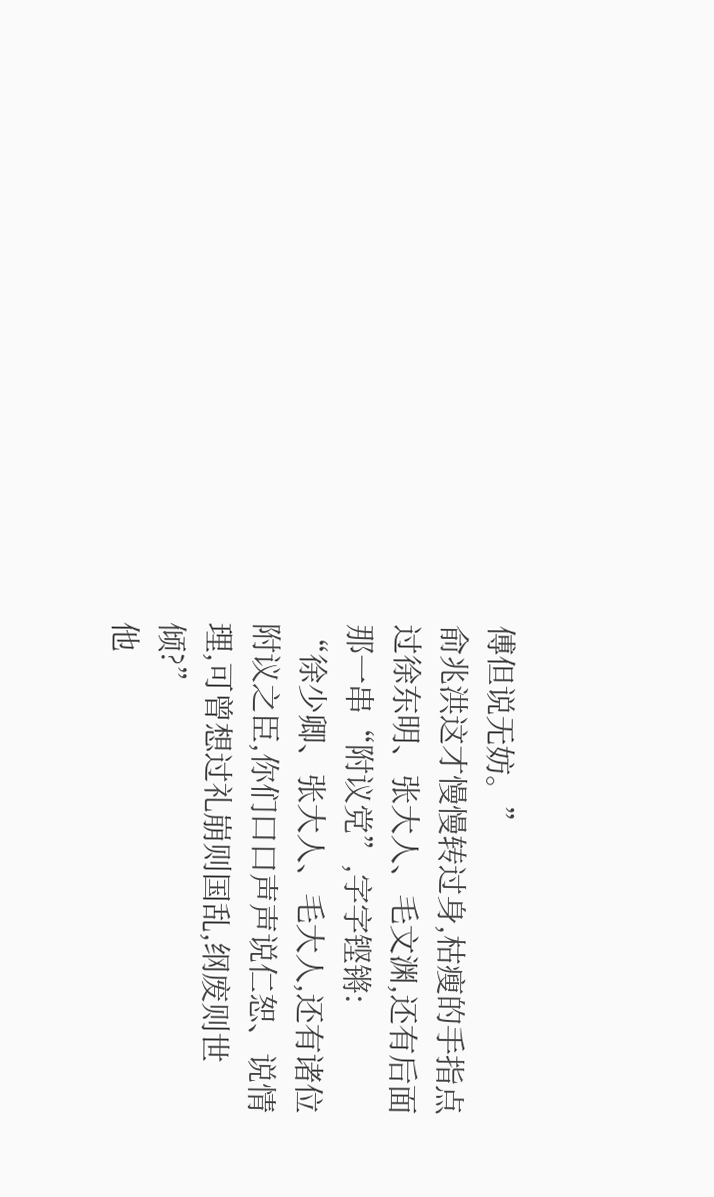傅但说无妨。”
俞兆洪这才慢慢转过身,枯瘦的手指点过徐东明、张大人、毛文渊,还有后面那一串“附议党”,字字铿锵:
“徐少卿、张大人、毛大人,还有诸位附议之臣,你们口口声声说仁恕、说情理,可曾想过礼崩则国乱,纲废则世倾?”
他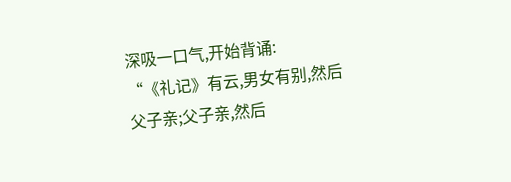深吸一口气,开始背诵:
“《礼记》有云,男女有别,然后父子亲;父子亲,然后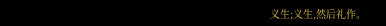义生;义生,然后礼作。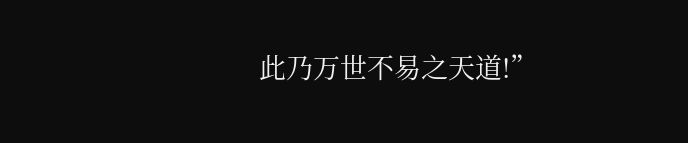此乃万世不易之天道!”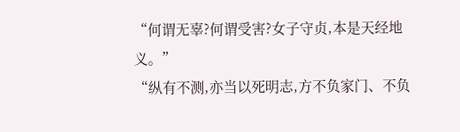“何谓无辜?何谓受害?女子守贞,本是天经地义。”
“纵有不测,亦当以死明志,方不负家门、不负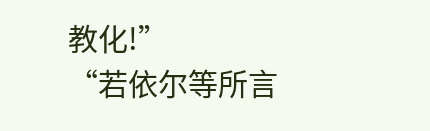教化!”
“若依尔等所言